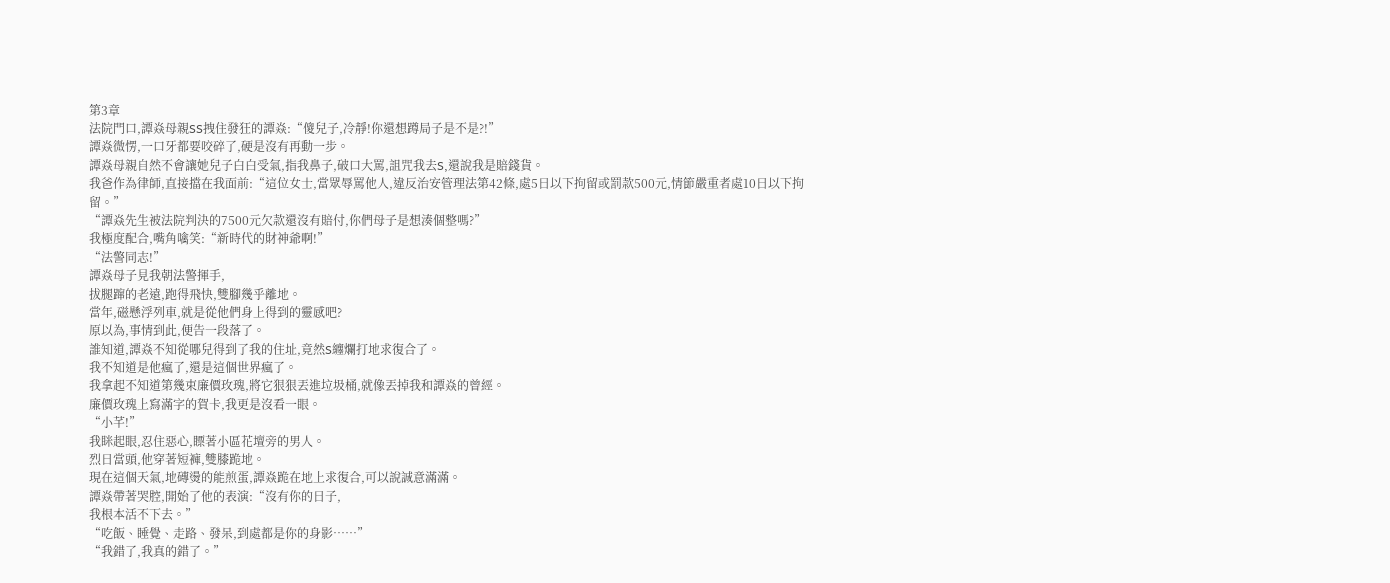第3章
法院門口,譚焱母親SS拽住發狂的譚焱:“傻兒子,冷靜!你還想蹲局子是不是?!”
譚焱微愣,一口牙都要咬碎了,硬是沒有再動一步。
譚焱母親自然不會讓她兒子白白受氣,指我鼻子,破口大罵,詛咒我去S,還說我是賠錢貨。
我爸作為律師,直接擋在我面前:“這位女士,當眾辱罵他人,違反治安管理法第42條,處5日以下拘留或罰款500元,情節嚴重者處10日以下拘留。”
“譚焱先生被法院判決的7500元欠款還沒有賠付,你們母子是想湊個整嗎?”
我極度配合,嘴角噙笑:“新時代的財神爺啊!”
“法警同志!”
譚焱母子見我朝法警揮手,
拔腿蹿的老遠,跑得飛快,雙腳幾乎離地。
當年,磁懸浮列車,就是從他們身上得到的靈感吧?
原以為,事情到此,便告一段落了。
誰知道,譚焱不知從哪兒得到了我的住址,竟然S纏爛打地求復合了。
我不知道是他瘋了,還是這個世界瘋了。
我拿起不知道第幾束廉價玫瑰,將它狠狠丟進垃圾桶,就像丟掉我和譚焱的曾經。
廉價玫瑰上寫滿字的賀卡,我更是沒看一眼。
“小芊!”
我眯起眼,忍住惡心,瞟著小區花壇旁的男人。
烈日當頭,他穿著短褲,雙膝跪地。
現在這個天氣,地磚燙的能煎蛋,譚焱跪在地上求復合,可以說誠意滿滿。
譚焱帶著哭腔,開始了他的表演:“沒有你的日子,
我根本活不下去。”
“吃飯、睡覺、走路、發呆,到處都是你的身影……”
“我錯了,我真的錯了。”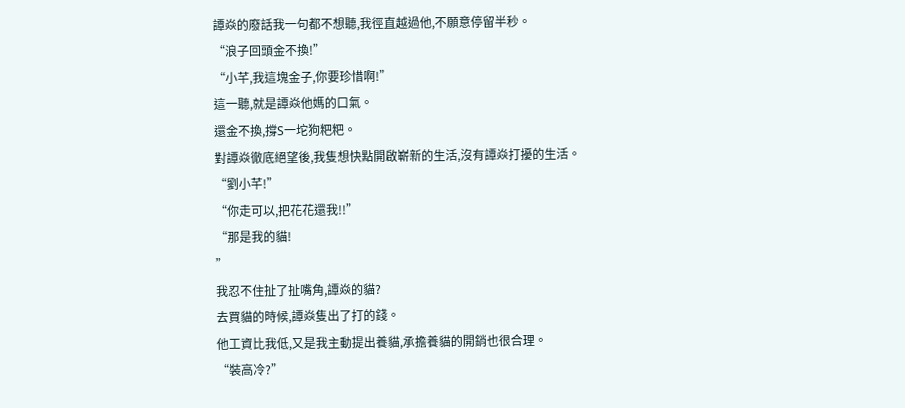譚焱的廢話我一句都不想聽,我徑直越過他,不願意停留半秒。
“浪子回頭金不換!”
“小芊,我這塊金子,你要珍惜啊!”
這一聽,就是譚焱他媽的口氣。
還金不換,撐S一坨狗粑粑。
對譚焱徹底絕望後,我隻想快點開啟嶄新的生活,沒有譚焱打擾的生活。
“劉小芊!”
“你走可以,把花花還我!!”
“那是我的貓!
”
我忍不住扯了扯嘴角,譚焱的貓?
去買貓的時候,譚焱隻出了打的錢。
他工資比我低,又是我主動提出養貓,承擔養貓的開銷也很合理。
“裝高冷?”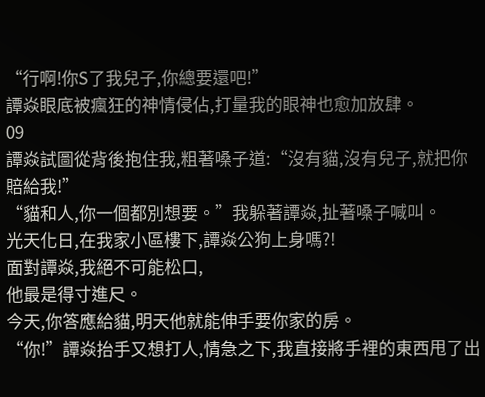“行啊!你S了我兒子,你總要還吧!”
譚焱眼底被瘋狂的神情侵佔,打量我的眼神也愈加放肆。
09
譚焱試圖從背後抱住我,粗著嗓子道:“沒有貓,沒有兒子,就把你賠給我!”
“貓和人,你一個都別想要。”我躲著譚焱,扯著嗓子喊叫。
光天化日,在我家小區樓下,譚焱公狗上身嗎?!
面對譚焱,我絕不可能松口,
他最是得寸進尺。
今天,你答應給貓,明天他就能伸手要你家的房。
“你!”譚焱抬手又想打人,情急之下,我直接將手裡的東西甩了出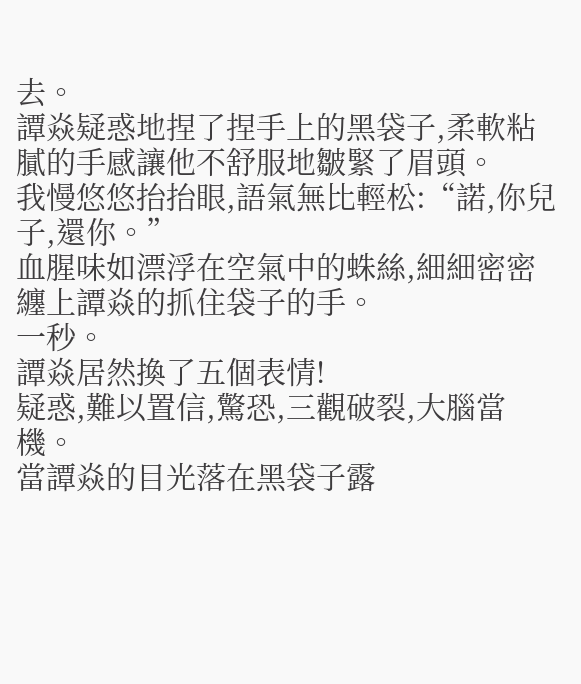去。
譚焱疑惑地捏了捏手上的黑袋子,柔軟粘膩的手感讓他不舒服地皺緊了眉頭。
我慢悠悠抬抬眼,語氣無比輕松:“諾,你兒子,還你。”
血腥味如漂浮在空氣中的蛛絲,細細密密纏上譚焱的抓住袋子的手。
一秒。
譚焱居然換了五個表情!
疑惑,難以置信,驚恐,三觀破裂,大腦當機。
當譚焱的目光落在黑袋子露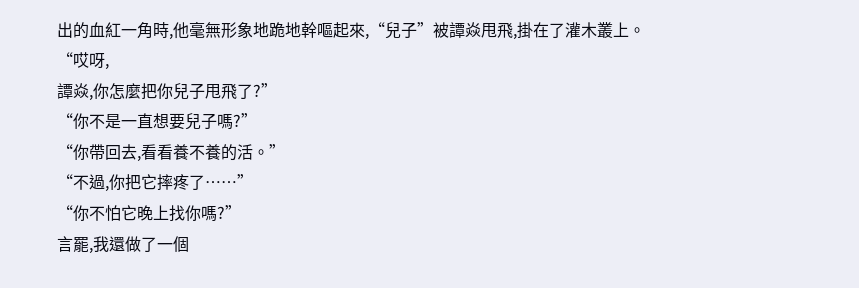出的血紅一角時,他毫無形象地跪地幹嘔起來,“兒子”被譚焱甩飛,掛在了灌木叢上。
“哎呀,
譚焱,你怎麼把你兒子甩飛了?”
“你不是一直想要兒子嗎?”
“你帶回去,看看養不養的活。”
“不過,你把它摔疼了……”
“你不怕它晚上找你嗎?”
言罷,我還做了一個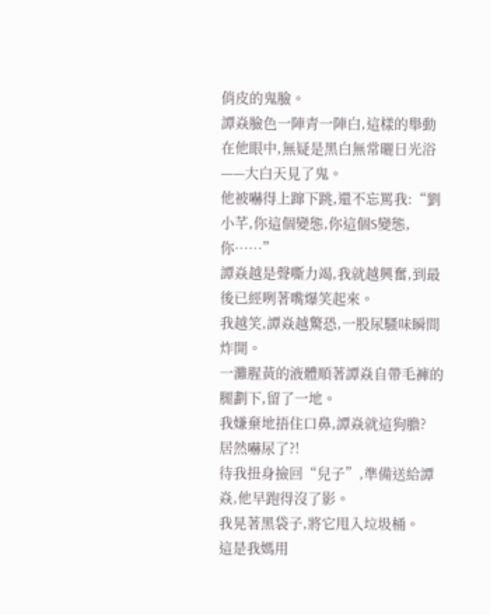俏皮的鬼臉。
譚焱臉色一陣青一陣白,這樣的舉動在他眼中,無疑是黑白無常曬日光浴——大白天見了鬼。
他被嚇得上蹿下跳,還不忘罵我:“劉小芊,你這個變態,你這個S變態,你……”
譚焱越是聲嘶力竭,我就越興奮,到最後已經咧著嘴爆笑起來。
我越笑,譚焱越驚恐,一股尿騷味瞬間炸開。
一灘腥黃的液體順著譚焱自帶毛褲的腿劃下,留了一地。
我嫌棄地捂住口鼻,譚焱就這狗膽?
居然嚇尿了?!
待我扭身撿回“兒子”,準備送給譚焱,他早跑得沒了影。
我晃著黑袋子,將它甩入垃圾桶。
這是我媽用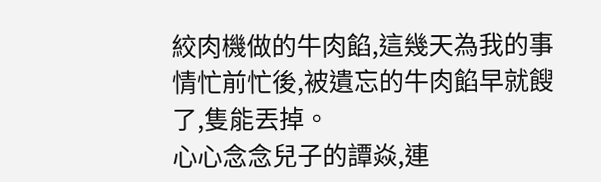絞肉機做的牛肉餡,這幾天為我的事情忙前忙後,被遺忘的牛肉餡早就餿了,隻能丟掉。
心心念念兒子的譚焱,連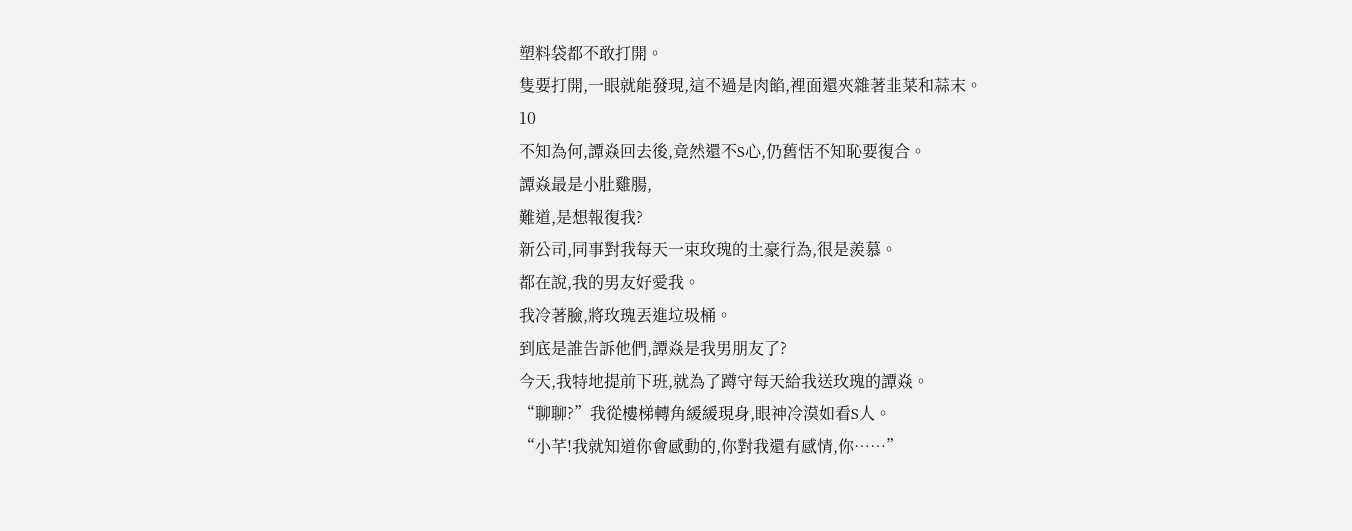塑料袋都不敢打開。
隻要打開,一眼就能發現,這不過是肉餡,裡面還夾雜著韭菜和蒜末。
10
不知為何,譚焱回去後,竟然還不S心,仍舊恬不知恥要復合。
譚焱最是小肚雞腸,
難道,是想報復我?
新公司,同事對我每天一束玫瑰的土豪行為,很是羨慕。
都在說,我的男友好愛我。
我冷著臉,將玫瑰丟進垃圾桶。
到底是誰告訴他們,譚焱是我男朋友了?
今天,我特地提前下班,就為了蹲守每天給我送玫瑰的譚焱。
“聊聊?”我從樓梯轉角緩緩現身,眼神冷漠如看S人。
“小芊!我就知道你會感動的,你對我還有感情,你……”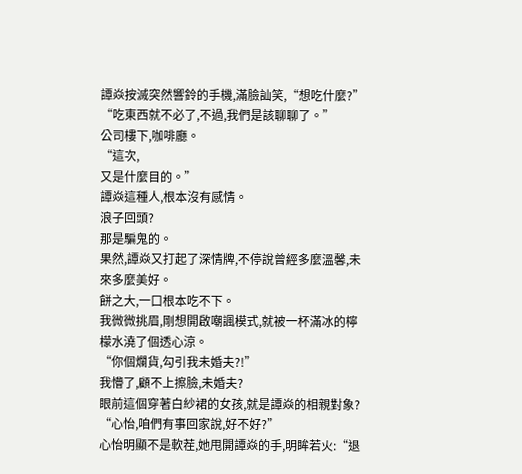譚焱按滅突然響鈴的手機,滿臉訕笑,“想吃什麼?”
“吃東西就不必了,不過,我們是該聊聊了。”
公司樓下,咖啡廳。
“這次,
又是什麼目的。”
譚焱這種人,根本沒有感情。
浪子回頭?
那是騙鬼的。
果然,譚焱又打起了深情牌,不停說曾經多麼溫馨,未來多麼美好。
餅之大,一口根本吃不下。
我微微挑眉,剛想開啟嘲諷模式,就被一杯滿冰的檸檬水澆了個透心涼。
“你個爛貨,勾引我未婚夫?!”
我懵了,顧不上擦臉,未婚夫?
眼前這個穿著白紗裙的女孩,就是譚焱的相親對象?
“心怡,咱們有事回家說,好不好?”
心怡明顯不是軟茬,她甩開譚焱的手,明眸若火:“退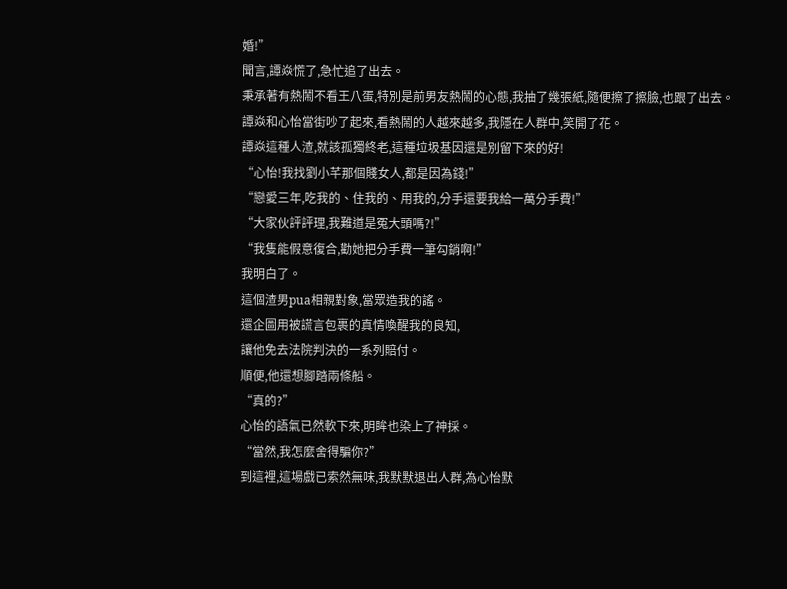婚!”
聞言,譚焱慌了,急忙追了出去。
秉承著有熱鬧不看王八蛋,特別是前男友熱鬧的心態,我抽了幾張紙,隨便擦了擦臉,也跟了出去。
譚焱和心怡當街吵了起來,看熱鬧的人越來越多,我隱在人群中,笑開了花。
譚焱這種人渣,就該孤獨終老,這種垃圾基因還是別留下來的好!
“心怡!我找劉小芊那個賤女人,都是因為錢!”
“戀愛三年,吃我的、住我的、用我的,分手還要我給一萬分手費!”
“大家伙評評理,我難道是冤大頭嗎?!”
“我隻能假意復合,勸她把分手費一筆勾銷啊!”
我明白了。
這個渣男pua相親對象,當眾造我的謠。
還企圖用被謊言包裹的真情喚醒我的良知,
讓他免去法院判決的一系列賠付。
順便,他還想腳踏兩條船。
“真的?”
心怡的語氣已然軟下來,明眸也染上了神採。
“當然,我怎麼舍得騙你?”
到這裡,這場戲已索然無味,我默默退出人群,為心怡默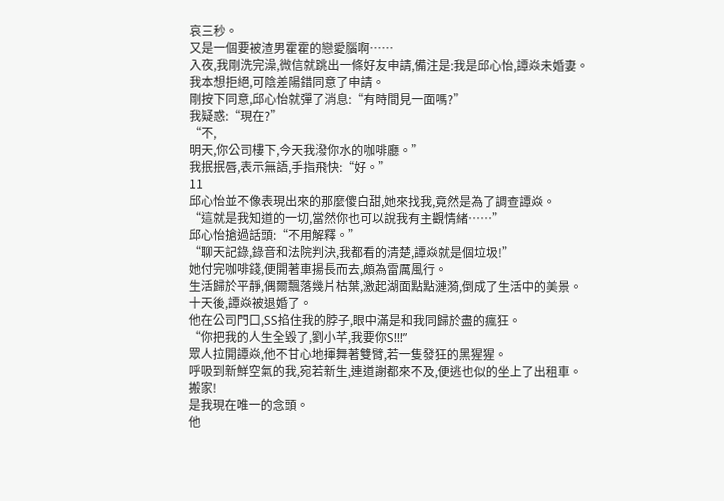哀三秒。
又是一個要被渣男霍霍的戀愛腦啊……
入夜,我剛洗完澡,微信就跳出一條好友申請,備注是:我是邱心怡,譚焱未婚妻。
我本想拒絕,可陰差陽錯同意了申請。
剛按下同意,邱心怡就彈了消息:“有時間見一面嗎?”
我疑惑:“現在?”
“不,
明天,你公司樓下,今天我潑你水的咖啡廳。”
我抿抿唇,表示無語,手指飛快:“好。”
11
邱心怡並不像表現出來的那麼傻白甜,她來找我,竟然是為了調查譚焱。
“這就是我知道的一切,當然你也可以說我有主觀情緒……”
邱心怡搶過話頭:“不用解釋。”
“聊天記錄,錄音和法院判決,我都看的清楚,譚焱就是個垃圾!”
她付完咖啡錢,便開著車揚長而去,頗為雷厲風行。
生活歸於平靜,偶爾飄落幾片枯葉,激起湖面點點漣漪,倒成了生活中的美景。
十天後,譚焱被退婚了。
他在公司門口,SS掐住我的脖子,眼中滿是和我同歸於盡的瘋狂。
“你把我的人生全毀了,劉小芊,我要你S!!!”
眾人拉開譚焱,他不甘心地揮舞著雙臂,若一隻發狂的黑猩猩。
呼吸到新鮮空氣的我,宛若新生,連道謝都來不及,便逃也似的坐上了出租車。
搬家!
是我現在唯一的念頭。
他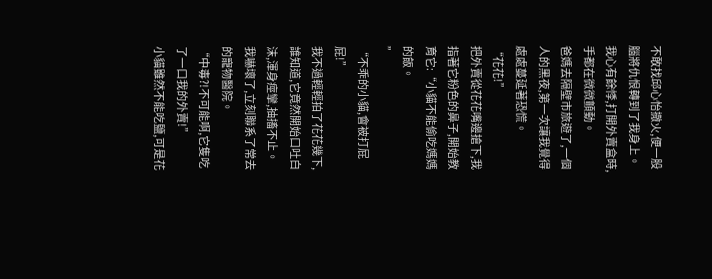不敢找邱心怡撒火,便一股腦將仇恨轉到了我身上。
我心有餘悸,打開外賣盒時,手都在微微顫動。
爸媽去隔壁市旅遊了,一個人的黑夜,第一次讓我覺得處處蔓延著恐慌。
“花花!”
把外賣從花花嘴邊搶下,我指著它粉色的鼻子,開始教育它:“小貓不能偷吃媽媽的飯。
”
“不乖的小貓,會被打屁屁!”
我不過輕輕拍了花花幾下,誰知道,它竟然開始口吐白沫,渾身痙攣,抽搐不止。
我嚇壞了,立刻聯系了常去的寵物醫院。
“中毒?!不可能啊,它隻吃了一口我的外賣!”
小貓雖然不能吃鹽,可是花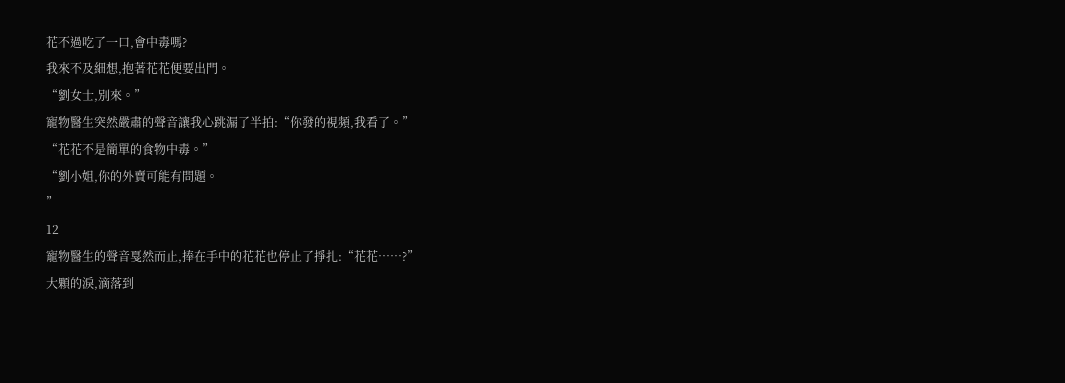花不過吃了一口,會中毒嗎?
我來不及細想,抱著花花便要出門。
“劉女士,別來。”
寵物醫生突然嚴肅的聲音讓我心跳漏了半拍:“你發的視頻,我看了。”
“花花不是簡單的食物中毒。”
“劉小姐,你的外賣可能有問題。
”
12
寵物醫生的聲音戛然而止,捧在手中的花花也停止了掙扎:“花花……?”
大顆的淚,滴落到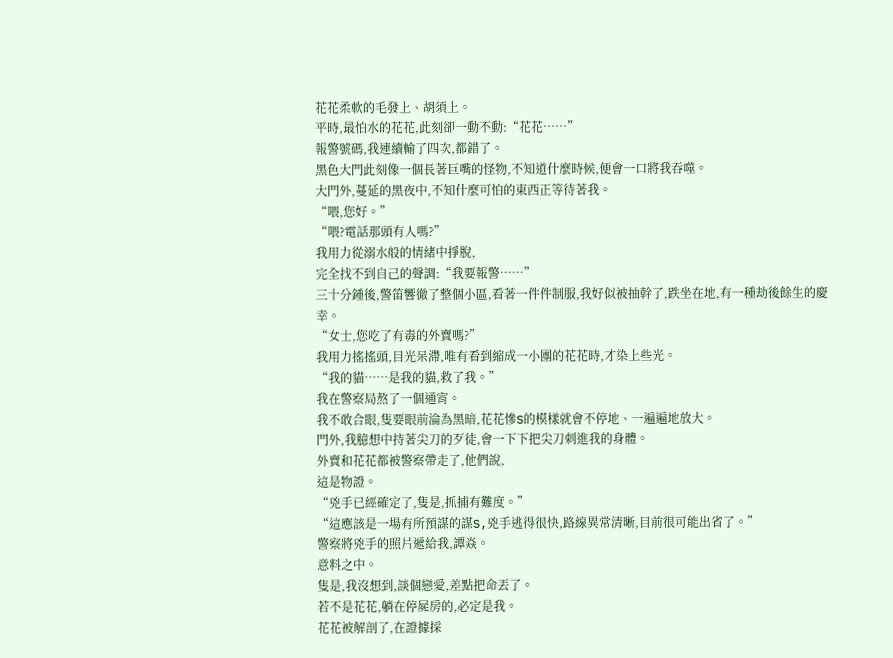花花柔軟的毛發上、胡須上。
平時,最怕水的花花,此刻卻一動不動:“花花……”
報警號碼,我連續輸了四次,都錯了。
黑色大門此刻像一個長著巨嘴的怪物,不知道什麼時候,便會一口將我吞噬。
大門外,蔓延的黑夜中,不知什麼可怕的東西正等待著我。
“喂,您好。”
“喂?電話那頭有人嗎?”
我用力從溺水般的情緒中掙脫,
完全找不到自己的聲調:“我要報警……”
三十分鍾後,警笛響徹了整個小區,看著一件件制服,我好似被抽幹了,跌坐在地,有一種劫後餘生的慶幸。
“女士,您吃了有毒的外賣嗎?”
我用力搖搖頭,目光呆滯,唯有看到縮成一小團的花花時,才染上些光。
“我的貓……是我的貓,救了我。”
我在警察局熬了一個通宵。
我不敢合眼,隻要眼前淪為黑暗,花花慘S的模樣就會不停地、一遍遍地放大。
門外,我臆想中持著尖刀的歹徒,會一下下把尖刀刺進我的身體。
外賣和花花都被警察帶走了,他們說,
這是物證。
“兇手已經確定了,隻是,抓捕有難度。”
“這應該是一場有所預謀的謀S,兇手逃得很快,路線異常清晰,目前很可能出省了。”
警察將兇手的照片遞給我,譚焱。
意料之中。
隻是,我沒想到,談個戀愛,差點把命丟了。
若不是花花,躺在停屍房的,必定是我。
花花被解剖了,在證據採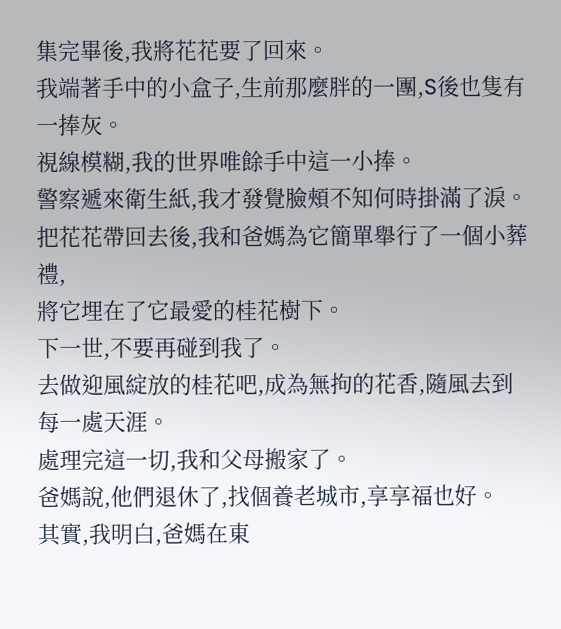集完畢後,我將花花要了回來。
我端著手中的小盒子,生前那麼胖的一團,S後也隻有一捧灰。
視線模糊,我的世界唯餘手中這一小捧。
警察遞來衛生紙,我才發覺臉頰不知何時掛滿了淚。
把花花帶回去後,我和爸媽為它簡單舉行了一個小葬禮,
將它埋在了它最愛的桂花樹下。
下一世,不要再碰到我了。
去做迎風綻放的桂花吧,成為無拘的花香,隨風去到每一處天涯。
處理完這一切,我和父母搬家了。
爸媽說,他們退休了,找個養老城市,享享福也好。
其實,我明白,爸媽在東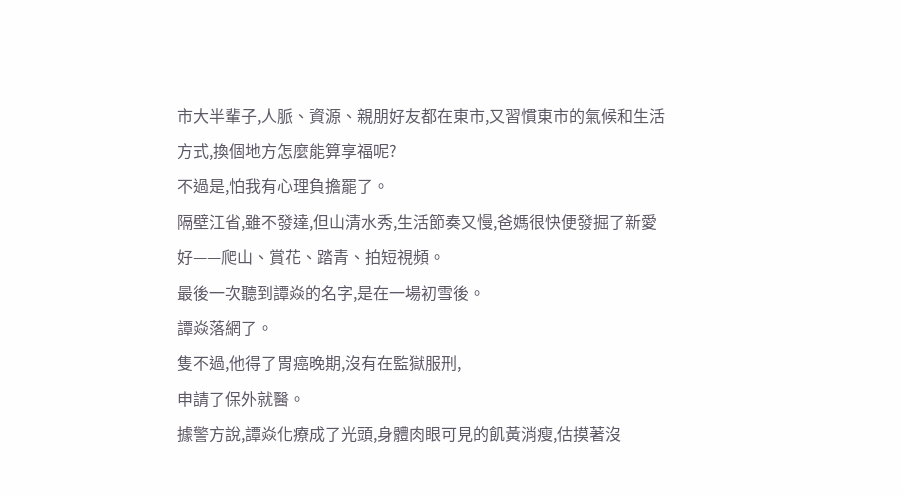市大半輩子,人脈、資源、親朋好友都在東市,又習慣東市的氣候和生活方式,換個地方怎麼能算享福呢?
不過是,怕我有心理負擔罷了。
隔壁江省,雖不發達,但山清水秀,生活節奏又慢,爸媽很快便發掘了新愛好——爬山、賞花、踏青、拍短視頻。
最後一次聽到譚焱的名字,是在一場初雪後。
譚焱落網了。
隻不過,他得了胃癌晚期,沒有在監獄服刑,
申請了保外就醫。
據警方說,譚焱化療成了光頭,身體肉眼可見的飢黃消瘦,估摸著沒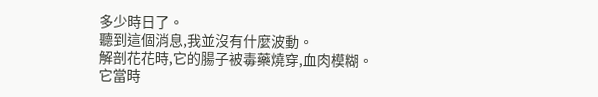多少時日了。
聽到這個消息,我並沒有什麼波動。
解剖花花時,它的腸子被毒藥燒穿,血肉模糊。
它當時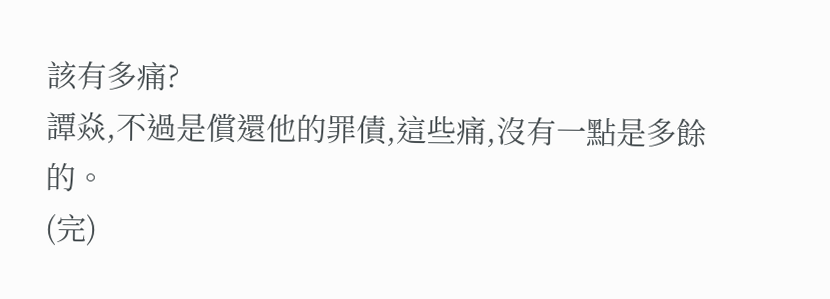該有多痛?
譚焱,不過是償還他的罪債,這些痛,沒有一點是多餘的。
(完)